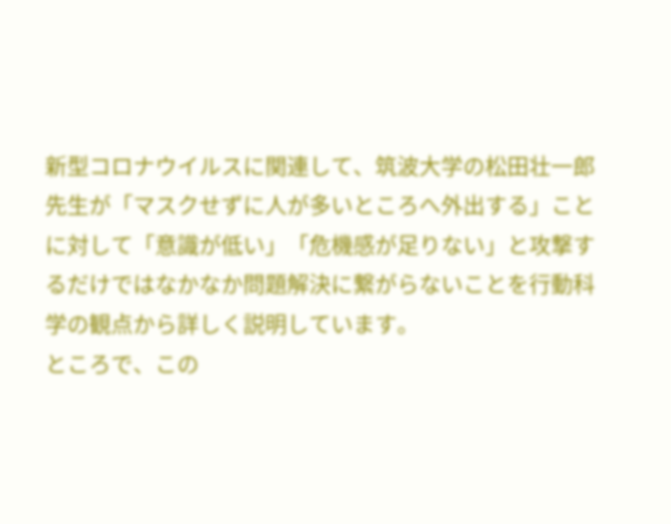新型コロナウイルスに関連して、筑波大学の松田壮一郎先生が「マスクせずに人が多いところへ外出する」ことに対して「意識が低い」「危機感が足りない」と攻撃するだけではなかなか問題解決に繋がらないことを行動科学の観点から詳しく説明しています。
ところで、この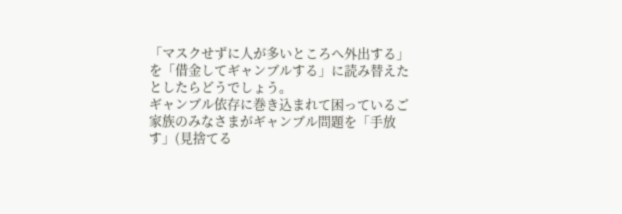「マスクせずに人が多いところへ外出する」を「借金してギャンブルする」に読み替えたとしたらどうでしょう。
ギャンブル依存に巻き込まれて困っているご家族のみなさまがギャンブル問題を「手放す」(見捨てる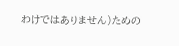わけではありません)ための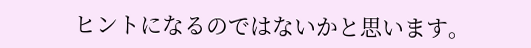ヒントになるのではないかと思います。